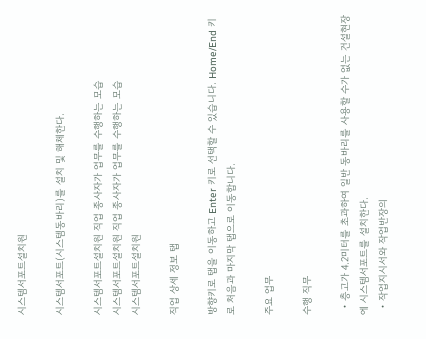시스템서포트설치원

시스템서포트(시스템동바리)를 설치 및 해체한다.

시스템서포트설치원 직업 종사자가 업무를 수행하는 모습
시스템서포트설치원 직업 종사자가 업무를 수행하는 모습
시스템서포트설치원

직업 상세 정보 탭

방향키로 탭을 이동하고 Enter 키로 선택할 수 있습니다. Home/End 키로 처음과 마지막 탭으로 이동합니다.

주요 업무

수행 직무

  • 층고가 4.2미터를 초과하여 일반 동바리를 사용할 수가 없는 건설현장에 시스템서포트를 설치한다.
  • 작업지시서와 작업반장의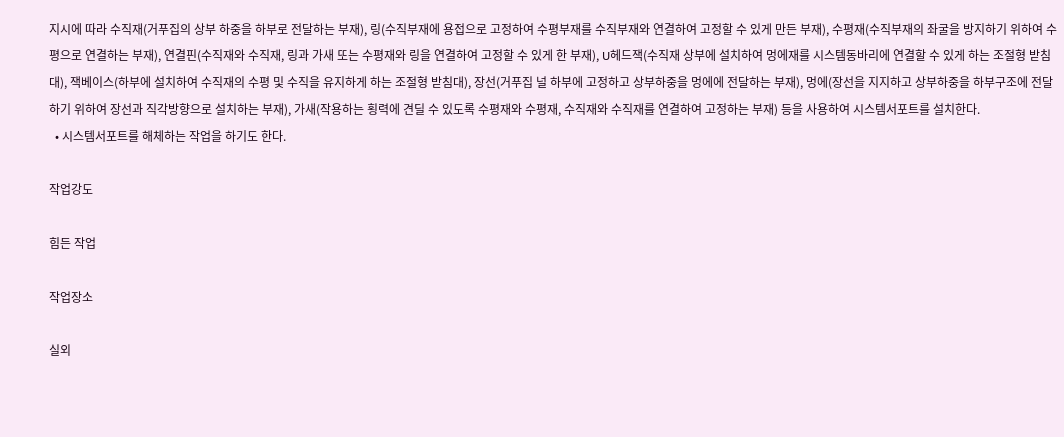지시에 따라 수직재(거푸집의 상부 하중을 하부로 전달하는 부재), 링(수직부재에 용접으로 고정하여 수평부재를 수직부재와 연결하여 고정할 수 있게 만든 부재), 수평재(수직부재의 좌굴을 방지하기 위하여 수평으로 연결하는 부재), 연결핀(수직재와 수직재, 링과 가새 또는 수평재와 링을 연결하여 고정할 수 있게 한 부재), U헤드잭(수직재 상부에 설치하여 멍에재를 시스템동바리에 연결할 수 있게 하는 조절형 받침대), 잭베이스(하부에 설치하여 수직재의 수평 및 수직을 유지하게 하는 조절형 받침대), 장선(거푸집 널 하부에 고정하고 상부하중을 멍에에 전달하는 부재), 멍에(장선을 지지하고 상부하중을 하부구조에 전달하기 위하여 장선과 직각방향으로 설치하는 부재), 가새(작용하는 횡력에 견딜 수 있도록 수평재와 수평재, 수직재와 수직재를 연결하여 고정하는 부재) 등을 사용하여 시스템서포트를 설치한다.
  • 시스템서포트를 해체하는 작업을 하기도 한다.

작업강도

힘든 작업

작업장소

실외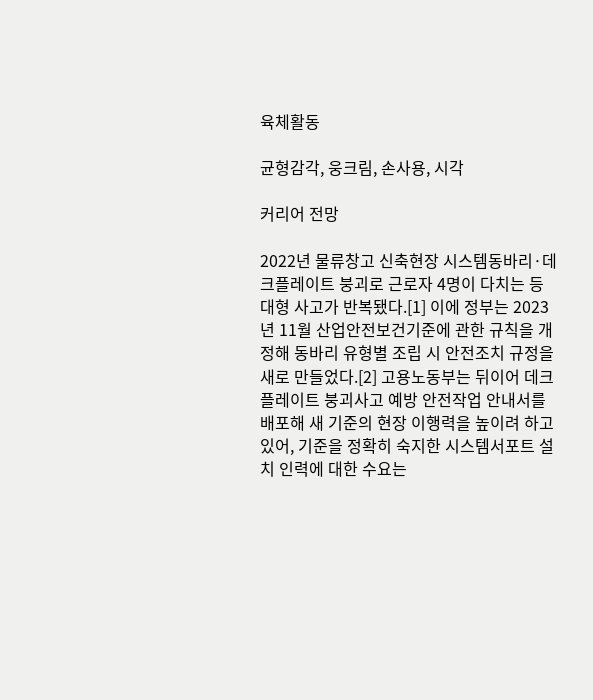육체활동

균형감각, 웅크림, 손사용, 시각

커리어 전망

2022년 물류창고 신축현장 시스템동바리·데크플레이트 붕괴로 근로자 4명이 다치는 등 대형 사고가 반복됐다.[1] 이에 정부는 2023년 11월 산업안전보건기준에 관한 규칙을 개정해 동바리 유형별 조립 시 안전조치 규정을 새로 만들었다.[2] 고용노동부는 뒤이어 데크플레이트 붕괴사고 예방 안전작업 안내서를 배포해 새 기준의 현장 이행력을 높이려 하고 있어, 기준을 정확히 숙지한 시스템서포트 설치 인력에 대한 수요는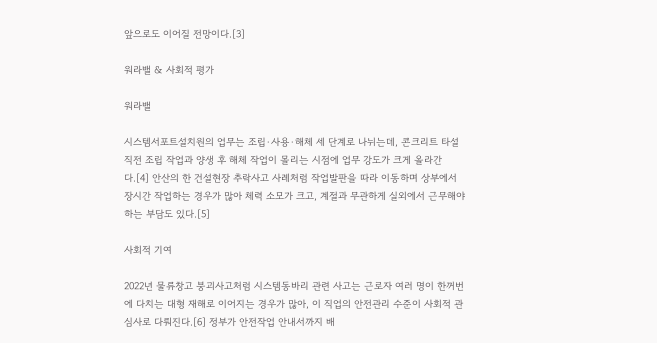앞으로도 이어질 전망이다.[3]

워라밸 & 사회적 평가

워라밸

시스템서포트설치원의 업무는 조립·사용·해체 세 단계로 나뉘는데, 콘크리트 타설 직전 조립 작업과 양생 후 해체 작업이 몰리는 시점에 업무 강도가 크게 올라간다.[4] 안산의 한 건설현장 추락사고 사례처럼 작업발판을 따라 이동하며 상부에서 장시간 작업하는 경우가 많아 체력 소모가 크고, 계절과 무관하게 실외에서 근무해야 하는 부담도 있다.[5]

사회적 기여

2022년 물류창고 붕괴사고처럼 시스템동바리 관련 사고는 근로자 여러 명이 한꺼번에 다치는 대형 재해로 이어지는 경우가 많아, 이 직업의 안전관리 수준이 사회적 관심사로 다뤄진다.[6] 정부가 안전작업 안내서까지 배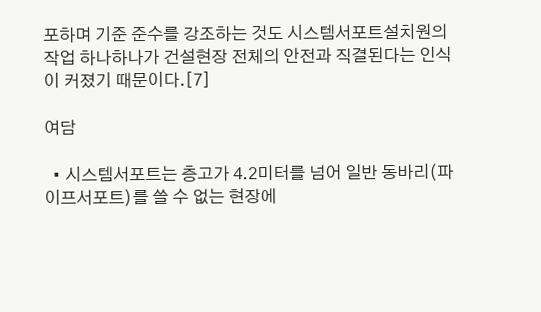포하며 기준 준수를 강조하는 것도 시스템서포트설치원의 작업 하나하나가 건설현장 전체의 안전과 직결된다는 인식이 커졌기 때문이다.[7]

여담

  • 시스템서포트는 층고가 4.2미터를 넘어 일반 동바리(파이프서포트)를 쓸 수 없는 현장에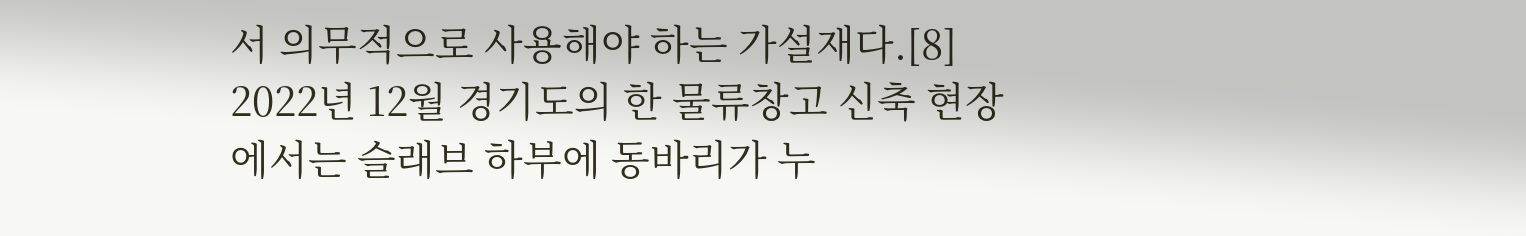서 의무적으로 사용해야 하는 가설재다.[8] 2022년 12월 경기도의 한 물류창고 신축 현장에서는 슬래브 하부에 동바리가 누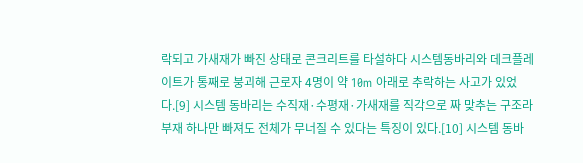락되고 가새재가 빠진 상태로 콘크리트를 타설하다 시스템동바리와 데크플레이트가 통째로 붕괴해 근로자 4명이 약 10m 아래로 추락하는 사고가 있었다.[9] 시스템 동바리는 수직재·수평재·가새재를 직각으로 짜 맞추는 구조라 부재 하나만 빠져도 전체가 무너질 수 있다는 특징이 있다.[10] 시스템 동바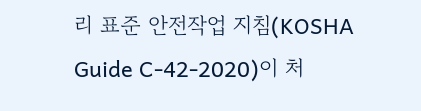리 표준 안전작업 지침(KOSHA Guide C-42-2020)이 처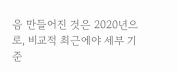음 만들어진 것은 2020년으로, 비교적 최근에야 세부 기준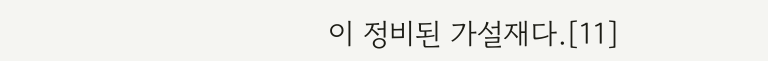이 정비된 가설재다.[11]